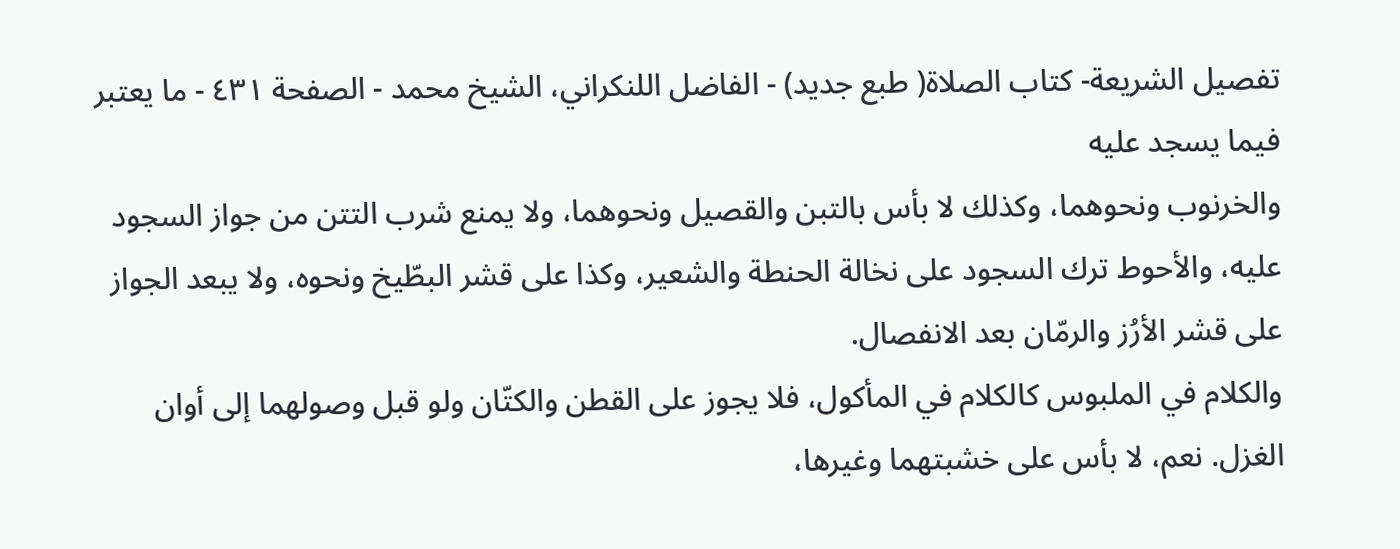تفصيل الشريعة- كتاب الصلاة( طبع جديد) - الفاضل اللنكراني، الشيخ محمد - الصفحة ٤٣١ - ما يعتبر فيما يسجد عليه
والخرنوب ونحوهما، وكذلك لا بأس بالتبن والقصيل ونحوهما، ولا يمنع شرب التتن من جواز السجود عليه، والأحوط ترك السجود على نخالة الحنطة والشعير، وكذا على قشر البطّيخ ونحوه، ولا يبعد الجواز على قشر الأرُز والرمّان بعد الانفصال.
والكلام في الملبوس كالكلام في المأكول، فلا يجوز على القطن والكتّان ولو قبل وصولهما إلى أوان الغزل. نعم، لا بأس على خشبتهما وغيرها،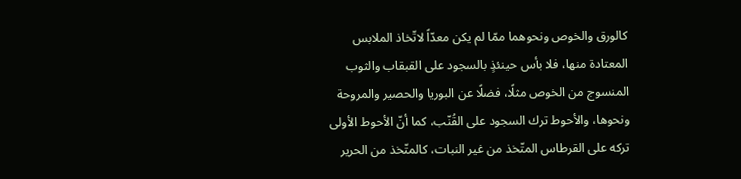كالورق والخوص ونحوهما ممّا لم يكن معدّاً لاتّخاذ الملابس المعتادة منها، فلا بأس حينئذٍ بالسجود على القبقاب والثوب المنسوج من الخوص مثلًا، فضلًا عن البوريا والحصير والمروحة ونحوها، والأحوط ترك السجود على القُنّب، كما أنّ الأحوط الأولى تركه على القرطاس المتّخذ من غير النبات، كالمتّخذ من الحرير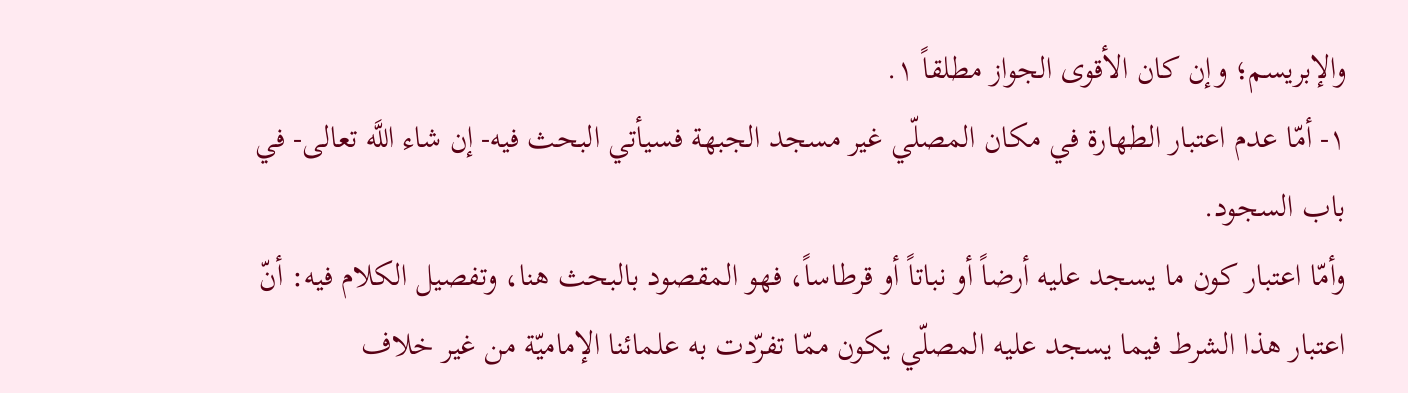والإبريسم؛ وإن كان الأقوى الجواز مطلقاً ١.
١- أمّا عدم اعتبار الطهارة في مكان المصلّي غير مسجد الجبهة فسيأتي البحث فيه- إن شاء اللَّه تعالى- في باب السجود.
وأمّا اعتبار كون ما يسجد عليه أرضاً أو نباتاً أو قرطاساً، فهو المقصود بالبحث هنا، وتفصيل الكلام فيه: أنّ اعتبار هذا الشرط فيما يسجد عليه المصلّي يكون ممّا تفرّدت به علمائنا الإماميّة من غير خلاف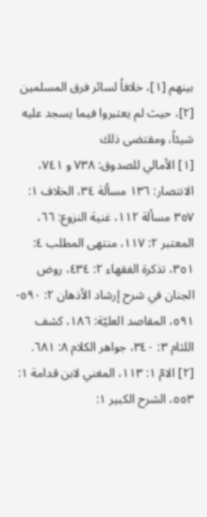بينهم [١]، خلافاً لسائر فرق المسلمين [٢]، حيث لم يعتبروا فيما يسجد عليه شيئاً، ومقتضى ذلك
[١] الأمالي للصدوق: ٧٣٨ و ٧٤١، الانتصار: ١٣٦ مسألة ٣٤، الخلاف ١: ٣٥٧ مسألة ١١٢، غنية النزوع: ٦٦، المعتبر ٢: ١١٧، منتهى المطلب ٤: ٣٥١، تذكرة الفقهاء ٢: ٤٣٤، روض الجنان في شرح إرشاد الأذهان ٢: ٥٩٠- ٥٩١، المقاصد العليّة: ١٨٦، كشف اللثام ٣: ٣٤٠، جواهر الكلام ٨: ٦٨١.
[٢] الامّ ١: ١١٣، المغني لابن قدامة ١: ٥٥٣، الشرح الكبير ١: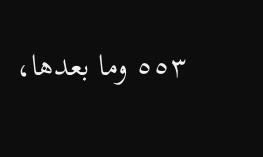٥٥٣ وما بعدها،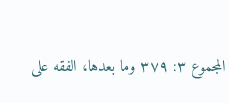المجموع ٣: ٣٧٩ وما بعدها، الفقه على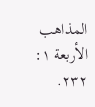المذاهب الأربعة ١: ٢٣٢.